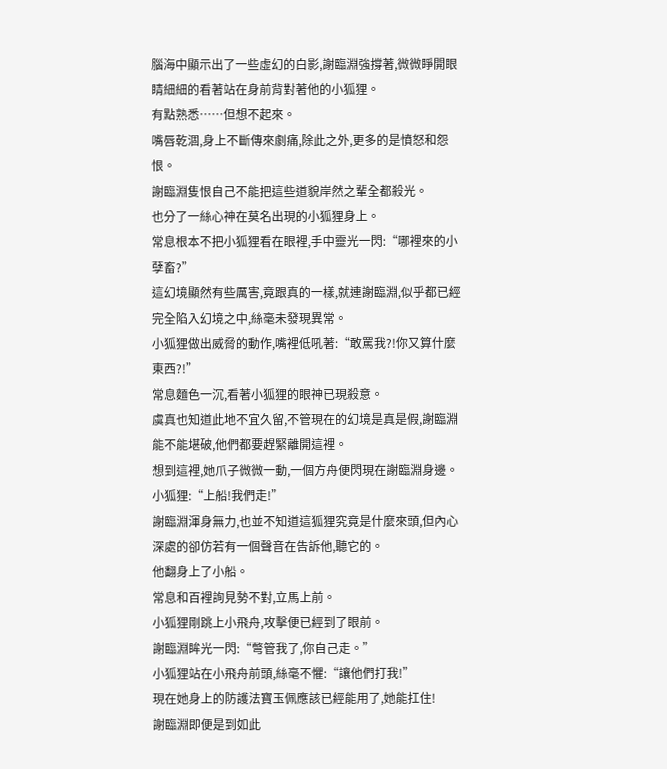腦海中顯示出了一些虛幻的白影,謝臨淵強撐著,微微睜開眼睛細細的看著站在身前背對著他的小狐狸。
有點熟悉……但想不起來。
嘴唇乾涸,身上不斷傳來劇痛,除此之外,更多的是憤怒和怨恨。
謝臨淵隻恨自己不能把這些道貌岸然之輩全都殺光。
也分了一絲心神在莫名出現的小狐狸身上。
常息根本不把小狐狸看在眼裡,手中靈光一閃:“哪裡來的小孽畜?”
這幻境顯然有些厲害,竟跟真的一樣,就連謝臨淵,似乎都已經完全陷入幻境之中,絲毫未發現異常。
小狐狸做出威脅的動作,嘴裡低吼著:“敢罵我?!你又算什麼東西?!”
常息麵色一沉,看著小狐狸的眼神已現殺意。
虞真也知道此地不宜久留,不管現在的幻境是真是假,謝臨淵能不能堪破,他們都要趕緊離開這裡。
想到這裡,她爪子微微一動,一個方舟便閃現在謝臨淵身邊。
小狐狸:“上船!我們走!”
謝臨淵渾身無力,也並不知道這狐狸究竟是什麼來頭,但內心深處的卻仿若有一個聲音在告訴他,聽它的。
他翻身上了小船。
常息和百裡詢見勢不對,立馬上前。
小狐狸剛跳上小飛舟,攻擊便已經到了眼前。
謝臨淵眸光一閃:“彆管我了,你自己走。”
小狐狸站在小飛舟前頭,絲毫不懼:“讓他們打我!”
現在她身上的防護法寶玉佩應該已經能用了,她能扛住!
謝臨淵即便是到如此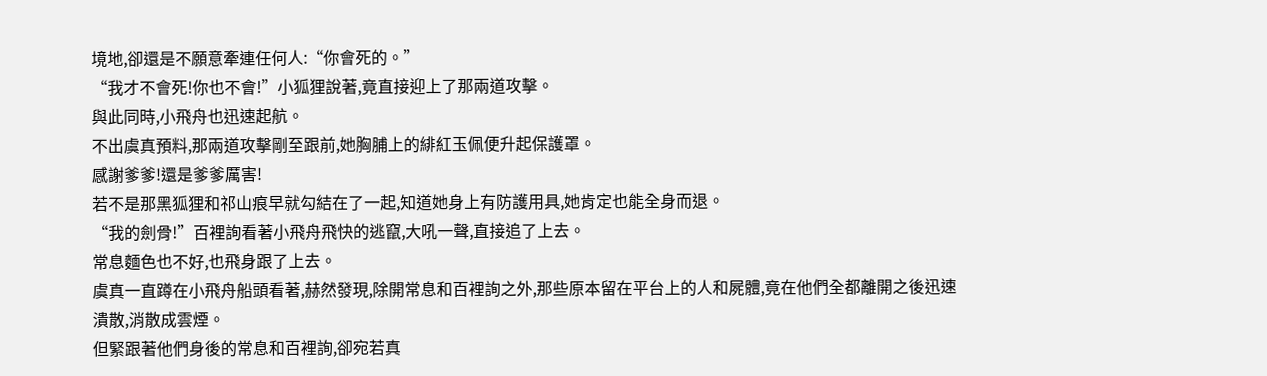境地,卻還是不願意牽連任何人:“你會死的。”
“我才不會死!你也不會!”小狐狸說著,竟直接迎上了那兩道攻擊。
與此同時,小飛舟也迅速起航。
不出虞真預料,那兩道攻擊剛至跟前,她胸脯上的緋紅玉佩便升起保護罩。
感謝爹爹!還是爹爹厲害!
若不是那黑狐狸和祁山痕早就勾結在了一起,知道她身上有防護用具,她肯定也能全身而退。
“我的劍骨!”百裡詢看著小飛舟飛快的逃竄,大吼一聲,直接追了上去。
常息麵色也不好,也飛身跟了上去。
虞真一直蹲在小飛舟船頭看著,赫然發現,除開常息和百裡詢之外,那些原本留在平台上的人和屍體,竟在他們全都離開之後迅速潰散,消散成雲煙。
但緊跟著他們身後的常息和百裡詢,卻宛若真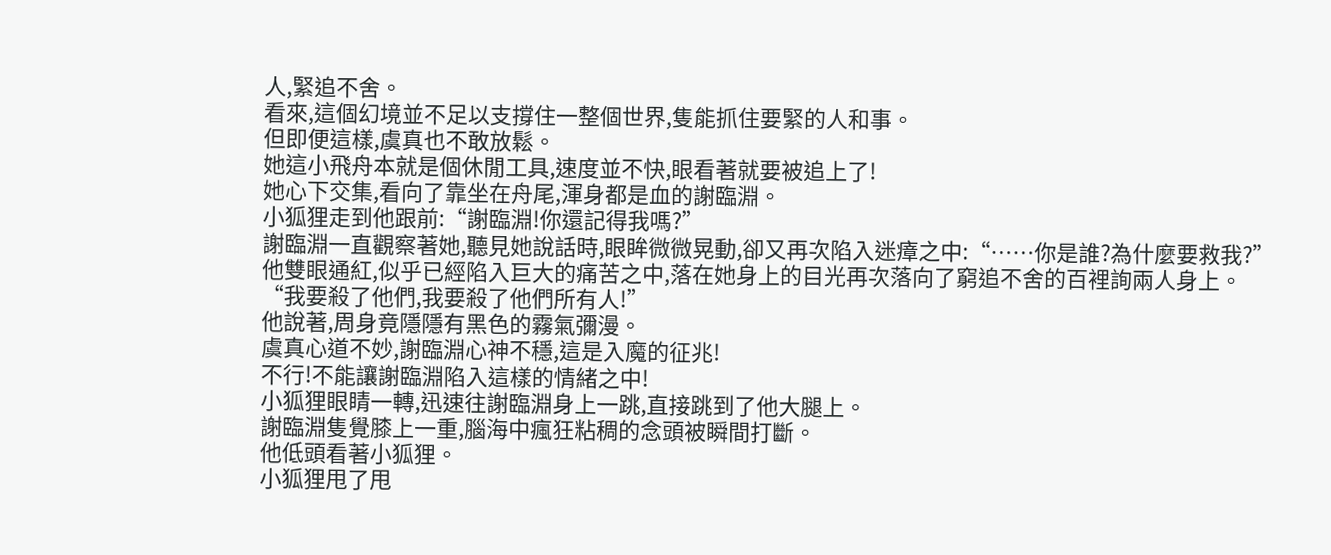人,緊追不舍。
看來,這個幻境並不足以支撐住一整個世界,隻能抓住要緊的人和事。
但即便這樣,虞真也不敢放鬆。
她這小飛舟本就是個休閒工具,速度並不快,眼看著就要被追上了!
她心下交集,看向了靠坐在舟尾,渾身都是血的謝臨淵。
小狐狸走到他跟前:“謝臨淵!你還記得我嗎?”
謝臨淵一直觀察著她,聽見她說話時,眼眸微微晃動,卻又再次陷入迷瘴之中:“……你是誰?為什麼要救我?”
他雙眼通紅,似乎已經陷入巨大的痛苦之中,落在她身上的目光再次落向了窮追不舍的百裡詢兩人身上。
“我要殺了他們,我要殺了他們所有人!”
他說著,周身竟隱隱有黑色的霧氣彌漫。
虞真心道不妙,謝臨淵心神不穩,這是入魔的征兆!
不行!不能讓謝臨淵陷入這樣的情緒之中!
小狐狸眼睛一轉,迅速往謝臨淵身上一跳,直接跳到了他大腿上。
謝臨淵隻覺膝上一重,腦海中瘋狂粘稠的念頭被瞬間打斷。
他低頭看著小狐狸。
小狐狸甩了甩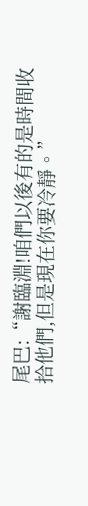尾巴:“謝臨淵!咱們以後有的是時間收拾他們,但是現在你要冷靜。”